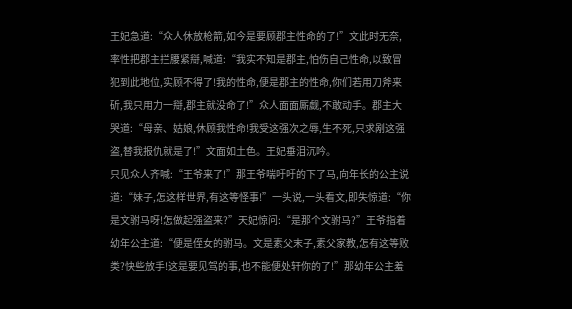王妃急道:“众人休放枪箭,如今是要顾郡主性命的了!”文此时无奈,率性把郡主拦腰紧搿,喊道:“我实不知是郡主,怕伤自己性命,以致冒犯到此地位,实顾不得了!我的性命,便是郡主的性命,你们若用刀斧来斫,我只用力一搿,郡主就没命了!”众人面面厮觑,不敢动手。郡主大哭道:“母亲、姑娘,休顾我性命!我受这强次之辱,生不死,只求剐这强盗,替我报仇就是了!”文面如土色。王妃垂泪沉吟。
只见众人齐喊:“王爷来了!”那王爷喘吁吁的下了马,向年长的公主说道:“妹子,怎这样世界,有这等怪事!”一头说,一头看文,即失惊道:“你是文驸马呀!怎做起强盗来?”天妃惊问:“是那个文驸马?”王爷指着幼年公主道:“便是侄女的驸马。文是素父末子,素父家教,怎有这等败类?快些放手!这是要见驾的事,也不能便处轩你的了!”那幼年公主羞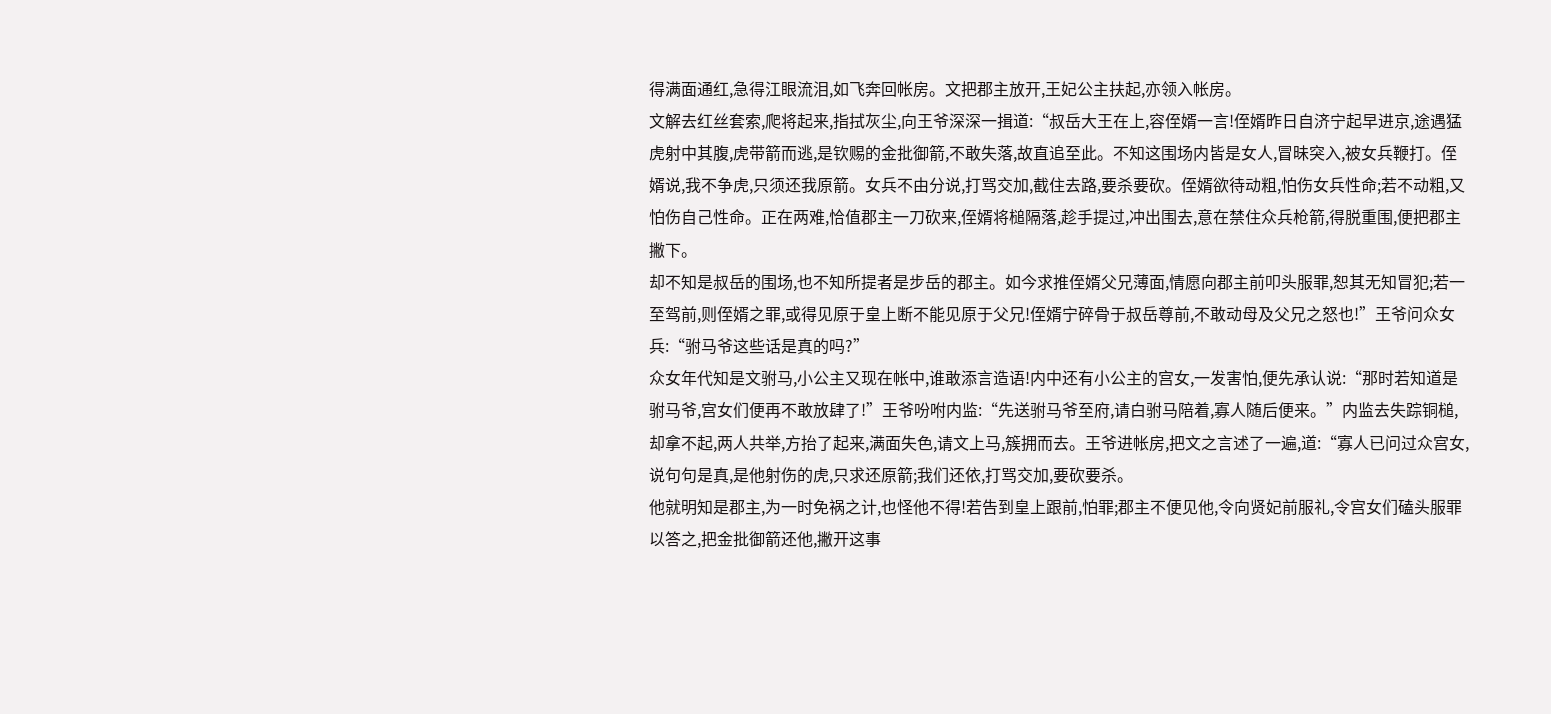得满面通红,急得江眼流泪,如飞奔回帐房。文把郡主放开,王妃公主扶起,亦领入帐房。
文解去红丝套索,爬将起来,指拭灰尘,向王爷深深一揖道:“叔岳大王在上,容侄婿一言!侄婿昨日自济宁起早进京,途遇猛虎射中其腹,虎带箭而逃,是钦赐的金批御箭,不敢失落,故直追至此。不知这围场内皆是女人,冒昧突入,被女兵鞭打。侄婿说,我不争虎,只须还我原箭。女兵不由分说,打骂交加,截住去路,要杀要砍。侄婿欲待动粗,怕伤女兵性命;若不动粗,又怕伤自己性命。正在两难,恰值郡主一刀砍来,侄婿将槌隔落,趁手提过,冲出围去,意在禁住众兵枪箭,得脱重围,便把郡主撇下。
却不知是叔岳的围场,也不知所提者是步岳的郡主。如今求推侄婿父兄薄面,情愿向郡主前叩头服罪,恕其无知冒犯;若一至驾前,则侄婿之罪,或得见原于皇上断不能见原于父兄!侄婿宁碎骨于叔岳尊前,不敢动母及父兄之怒也!”王爷问众女兵:“驸马爷这些话是真的吗?”
众女年代知是文驸马,小公主又现在帐中,谁敢添言造语!内中还有小公主的宫女,一发害怕,便先承认说:“那时若知道是驸马爷,宫女们便再不敢放肆了!”王爷吩咐内监:“先送驸马爷至府,请白驸马陪着,寡人随后便来。”内监去失踪铜槌,却拿不起,两人共举,方抬了起来,满面失色,请文上马,簇拥而去。王爷进帐房,把文之言述了一遍,道:“寡人已问过众宫女,说句句是真,是他射伤的虎,只求还原箭;我们还依,打骂交加,要砍要杀。
他就明知是郡主,为一时免祸之计,也怪他不得!若告到皇上跟前,怕罪;郡主不便见他,令向贤妃前服礼,令宫女们磕头服罪以答之,把金批御箭还他,撇开这事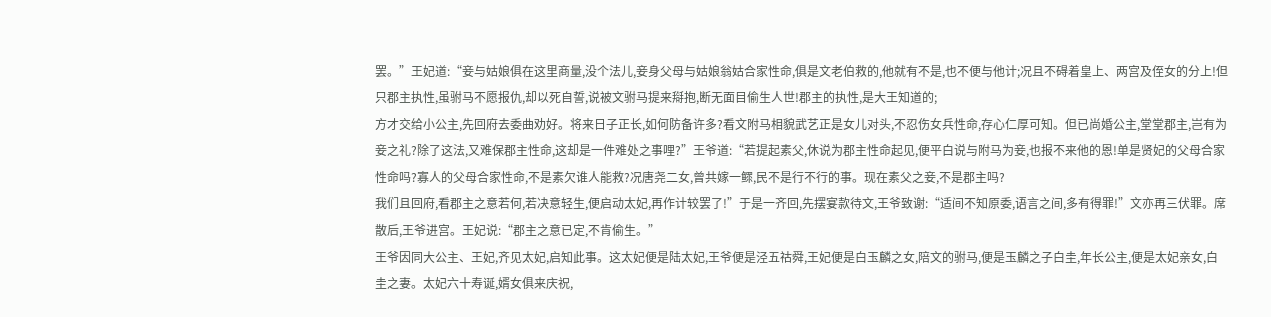罢。”王妃道:“妾与姑娘俱在这里商量,没个法儿,妾身父母与姑娘翁姑合家性命,俱是文老伯救的,他就有不是,也不便与他计;况且不碍着皇上、两宫及侄女的分上!但只郡主执性,虽驸马不愿报仇,却以死自誓,说被文驸马提来搿抱,断无面目偷生人世!郡主的执性,是大王知道的;
方才交给小公主,先回府去委曲劝好。将来日子正长,如何防备许多?看文附马相貌武艺正是女儿对头,不忍伤女兵性命,存心仁厚可知。但已尚婚公主,堂堂郡主,岂有为妾之礼?除了这法,又难保郡主性命,这却是一件难处之事哩?”王爷道:“若提起素父,休说为郡主性命起见,便平白说与附马为妾,也报不来他的恩!单是贤妃的父母合家性命吗?寡人的父母合家性命,不是素欠谁人能救?况唐尧二女,曾共嫁一鳏,民不是行不行的事。现在素父之妾,不是郡主吗?
我们且回府,看郡主之意若何,若决意轻生,便启动太妃,再作计较罢了!”于是一齐回,先摆宴款待文,王爷致谢:“适间不知原委,语言之间,多有得罪!”文亦再三伏罪。席散后,王爷进宫。王妃说:“郡主之意已定,不肯偷生。”
王爷因同大公主、王妃,齐见太妃,启知此事。这太妃便是陆太妃,王爷便是泾五祜舜,王妃便是白玉麟之女,陪文的驸马,便是玉麟之子白圭,年长公主,便是太妃亲女,白圭之妻。太妃六十寿诞,婿女俱来庆祝,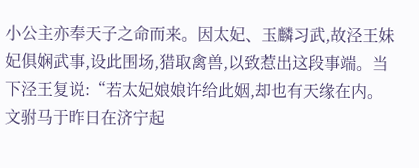小公主亦奉天子之命而来。因太妃、玉麟习武,故泾王妹妃俱娴武事,设此围场,猎取禽兽,以致惹出这段事端。当下泾王复说:“若太妃娘娘许给此姻,却也有天缘在内。文驸马于昨日在济宁起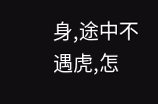身,途中不遇虎,怎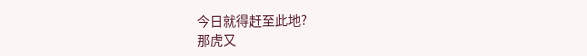今日就得赶至此地?
那虎又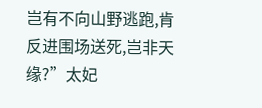岂有不向山野逃跑,肯反进围场送死,岂非天缘?”太妃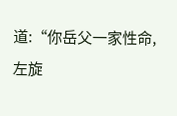道:“你岳父一家性命,
左旋